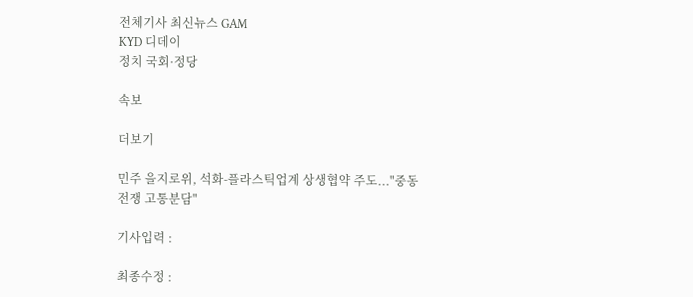전체기사 최신뉴스 GAM
KYD 디데이
정치 국회·정당

속보

더보기

민주 을지로위, 석화-플라스틱업계 상생협약 주도..."중동전쟁 고통분담"

기사입력 :

최종수정 :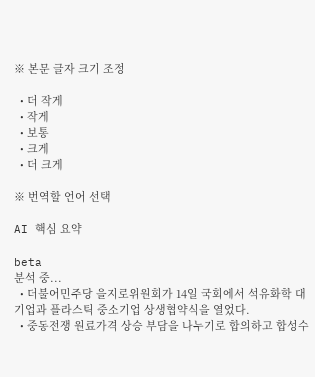※ 본문 글자 크기 조정

  • 더 작게
  • 작게
  • 보통
  • 크게
  • 더 크게

※ 번역할 언어 선택

AI 핵심 요약

beta
분석 중...
  • 더불어민주당 을지로위원회가 14일 국회에서 석유화학 대기업과 플라스틱 중소기업 상생협약식을 열었다.
  • 중동전쟁 원료가격 상승 부담을 나누기로 합의하고 합성수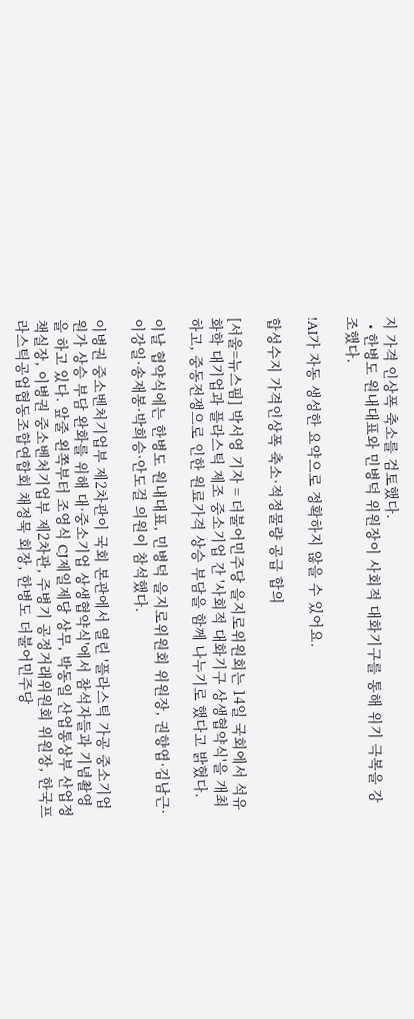지 가격 인상폭 축소를 검토했다.
  • 한병도 원내대표와 민병덕 위원장이 사회적 대화기구를 통해 위기 극복을 강조했다.

!AI가 자동 생성한 요약으로 정확하지 않을 수 있어요.

합성수지 가격인상폭 축소·적정물량 공급 합의

[서울=뉴스핌] 박서영 기자 = 더불어민주당 을지로위원회는 14일 국회에서 석유화학 대기업과 플라스틱 제조 중소기업 간 '사회적 대화기구 상생협약식'을 개최하고, 중동전쟁으로 인한 원료가격 상승 부담을 함께 나누기로 했다고 밝혔다.

이날 협약식에는 한병도 원내대표, 민병덕 을지로위원회 위원장, 권향엽·김남근·이강일·송재봉·박희승·안도걸 의원이 참석했다.

이병권 중소벤처기업부 제2차관이 국회 본관에서 열린 '플라스틱 가공 중소기업 원가 상승 부담 완화를 위해 대·중소기업 상생협약식'에서 참석자들과 기념촬영을 하고 있다. 앞줄 왼쪽부터 조영식 CJ제일제당 상무, 박동일 산업통상부 산업정책실장, 이병권 중소벤처기업부 제2차관, 주병기 공정거래위원회 위원장, 한국프라스틱공업협동조합연합회 채정묵 회장, 한병도 더불어민주당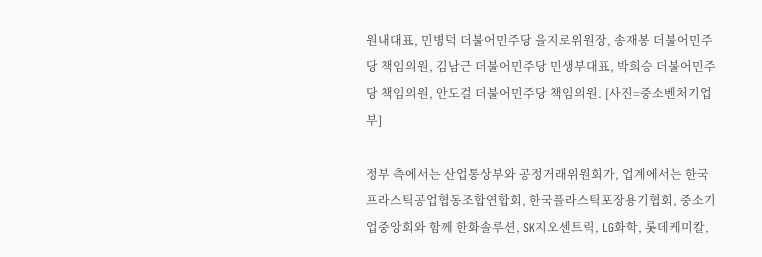원내대표, 민병덕 더불어민주당 을지로위원장, 송재봉 더불어민주당 책임의원, 김남근 더불어민주당 민생부대표, 박희승 더불어민주당 책임의원, 안도걸 더불어민주당 책임의원. [사진=중소벤처기업부]

정부 측에서는 산업통상부와 공정거래위원회가, 업계에서는 한국프라스틱공업협동조합연합회, 한국플라스틱포장용기협회, 중소기업중앙회와 함께 한화솔루션, SK지오센트릭, LG화학, 롯데케미칼,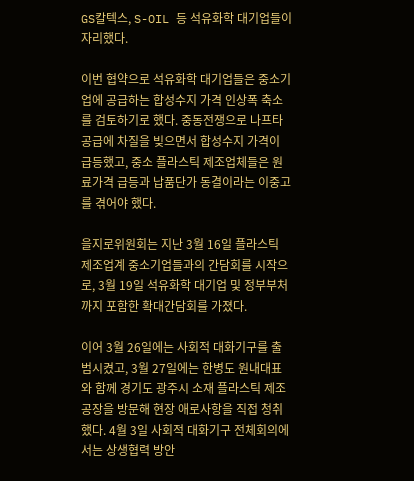GS칼텍스, S-OIL 등 석유화학 대기업들이 자리했다.

이번 협약으로 석유화학 대기업들은 중소기업에 공급하는 합성수지 가격 인상폭 축소를 검토하기로 했다. 중동전쟁으로 나프타 공급에 차질을 빚으면서 합성수지 가격이 급등했고, 중소 플라스틱 제조업체들은 원료가격 급등과 납품단가 동결이라는 이중고를 겪어야 했다.

을지로위원회는 지난 3월 16일 플라스틱 제조업계 중소기업들과의 간담회를 시작으로, 3월 19일 석유화학 대기업 및 정부부처까지 포함한 확대간담회를 가졌다.

이어 3월 26일에는 사회적 대화기구를 출범시켰고, 3월 27일에는 한병도 원내대표와 함께 경기도 광주시 소재 플라스틱 제조공장을 방문해 현장 애로사항을 직접 청취했다. 4월 3일 사회적 대화기구 전체회의에서는 상생협력 방안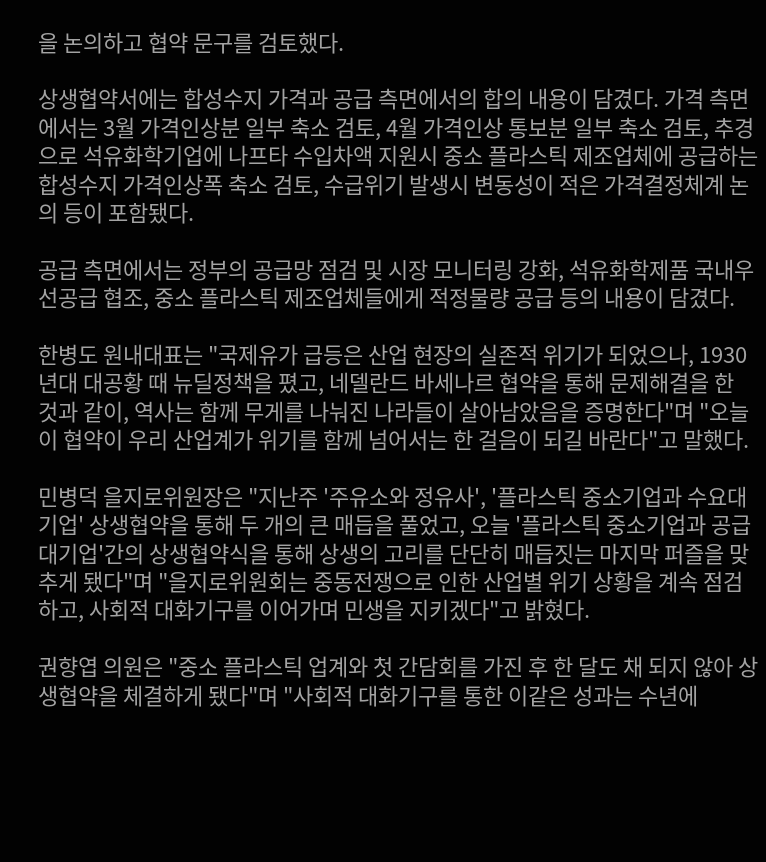을 논의하고 협약 문구를 검토했다.

상생협약서에는 합성수지 가격과 공급 측면에서의 합의 내용이 담겼다. 가격 측면에서는 3월 가격인상분 일부 축소 검토, 4월 가격인상 통보분 일부 축소 검토, 추경으로 석유화학기업에 나프타 수입차액 지원시 중소 플라스틱 제조업체에 공급하는 합성수지 가격인상폭 축소 검토, 수급위기 발생시 변동성이 적은 가격결정체계 논의 등이 포함됐다.

공급 측면에서는 정부의 공급망 점검 및 시장 모니터링 강화, 석유화학제품 국내우선공급 협조, 중소 플라스틱 제조업체들에게 적정물량 공급 등의 내용이 담겼다.

한병도 원내대표는 "국제유가 급등은 산업 현장의 실존적 위기가 되었으나, 1930년대 대공황 때 뉴딜정책을 폈고, 네델란드 바세나르 협약을 통해 문제해결을 한 것과 같이, 역사는 함께 무게를 나눠진 나라들이 살아남았음을 증명한다"며 "오늘 이 협약이 우리 산업계가 위기를 함께 넘어서는 한 걸음이 되길 바란다"고 말했다.

민병덕 을지로위원장은 "지난주 '주유소와 정유사', '플라스틱 중소기업과 수요대기업' 상생협약을 통해 두 개의 큰 매듭을 풀었고, 오늘 '플라스틱 중소기업과 공급대기업'간의 상생협약식을 통해 상생의 고리를 단단히 매듭짓는 마지막 퍼즐을 맞추게 됐다"며 "을지로위원회는 중동전쟁으로 인한 산업별 위기 상황을 계속 점검하고, 사회적 대화기구를 이어가며 민생을 지키겠다"고 밝혔다.

권향엽 의원은 "중소 플라스틱 업계와 첫 간담회를 가진 후 한 달도 채 되지 않아 상생협약을 체결하게 됐다"며 "사회적 대화기구를 통한 이같은 성과는 수년에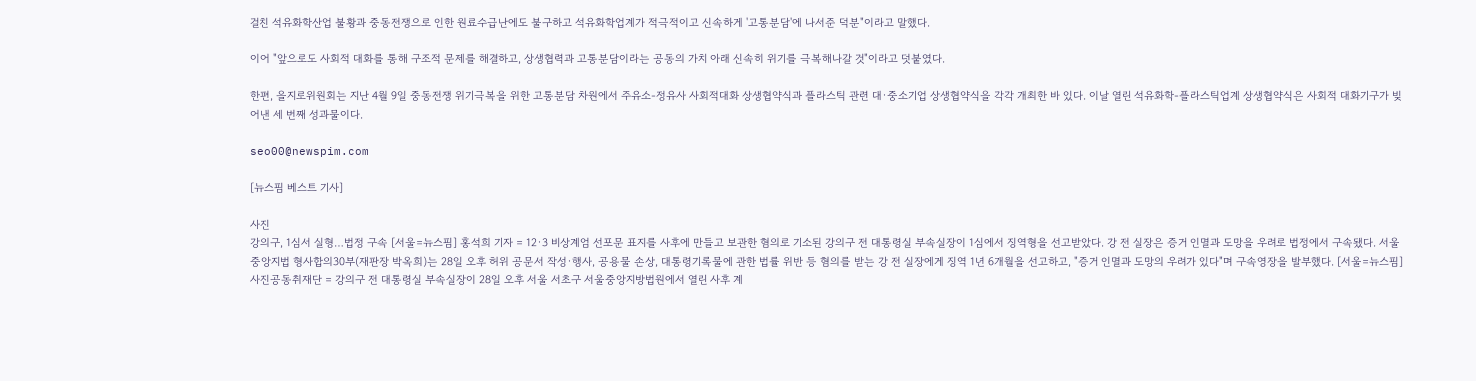걸친 석유화학산업 불황과 중동전쟁으로 인한 원료수급난에도 불구하고 석유화학업계가 적극적이고 신속하게 '고통분담'에 나서준 덕분"이라고 말했다.

이어 "앞으로도 사회적 대화를 통해 구조적 문제를 해결하고, 상생협력과 고통분담이라는 공동의 가치 아래 신속히 위기를 극복해나갈 것"이라고 덧붙였다.

한편, 을지로위원회는 지난 4월 9일 중동전쟁 위기극복을 위한 고통분담 차원에서 주유소-정유사 사회적대화 상생협약식과 플라스틱 관련 대·중소기업 상생협약식을 각각 개최한 바 있다. 이날 열린 석유화학-플라스틱업계 상생협약식은 사회적 대화기구가 빚어낸 세 번째 성과물이다.

seo00@newspim.com

[뉴스핌 베스트 기사]

사진
강의구, 1심서 실형…법정 구속 [서울=뉴스핌] 홍석희 기자 = 12·3 비상계엄 선포문 표지를 사후에 만들고 보관한 혐의로 기소된 강의구 전 대통령실 부속실장이 1심에서 징역형을 선고받았다. 강 전 실장은 증거 인멸과 도망을 우려로 법정에서 구속됐다. 서울중앙지법 형사합의30부(재판장 박옥희)는 28일 오후 허위 공문서 작성·행사, 공용물 손상, 대통령기록물에 관한 법률 위반 등 혐의를 받는 강 전 실장에게 징역 1년 6개월을 선고하고, "증거 인멸과 도망의 우려가 있다"며 구속영장을 발부했다. [서울=뉴스핌] 사진공동취재단 = 강의구 전 대통령실 부속실장이 28일 오후 서울 서초구 서울중앙지방법원에서 열린 사후 계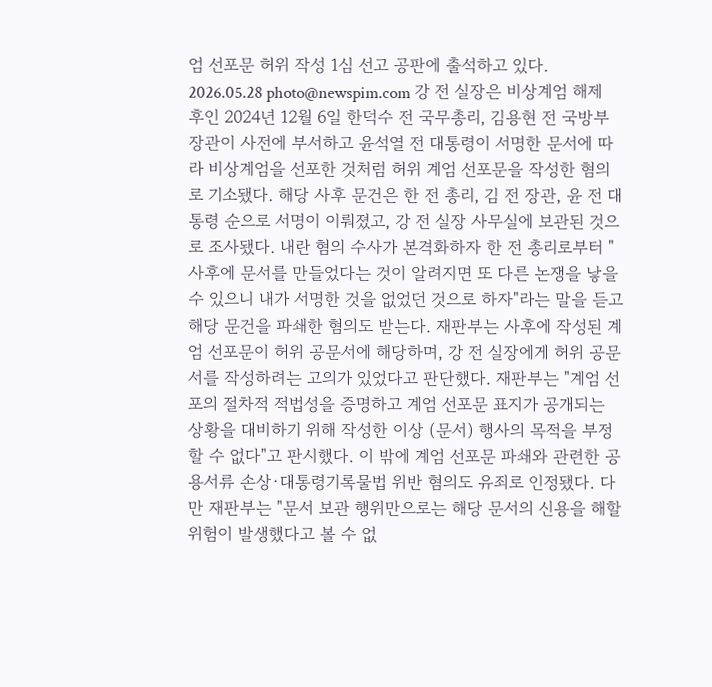엄 선포문 허위 작성 1심 선고 공판에 출석하고 있다. 2026.05.28 photo@newspim.com 강 전 실장은 비상계엄 해제 후인 2024년 12월 6일 한덕수 전 국무총리, 김용현 전 국방부 장관이 사전에 부서하고 윤석열 전 대통령이 서명한 문서에 따라 비상계엄을 선포한 것처럼 허위 계엄 선포문을 작성한 혐의로 기소됐다. 해당 사후 문건은 한 전 총리, 김 전 장관, 윤 전 대통령 순으로 서명이 이뤄졌고, 강 전 실장 사무실에 보관된 것으로 조사됐다. 내란 혐의 수사가 본격화하자 한 전 총리로부터 "사후에 문서를 만들었다는 것이 알려지면 또 다른 논쟁을 낳을 수 있으니 내가 서명한 것을 없었던 것으로 하자"라는 말을 듣고 해당 문건을 파쇄한 혐의도 받는다. 재판부는 사후에 작성된 계엄 선포문이 허위 공문서에 해당하며, 강 전 실장에게 허위 공문서를 작성하려는 고의가 있었다고 판단했다. 재판부는 "계엄 선포의 절차적 적법성을 증명하고 계엄 선포문 표지가 공개되는 상황을 대비하기 위해 작성한 이상 (문서) 행사의 목적을 부정할 수 없다"고 판시했다. 이 밖에 계엄 선포문 파쇄와 관련한 공용서류 손상·대통령기록물법 위반 혐의도 유죄로 인정됐다. 다만 재판부는 "문서 보관 행위만으로는 해당 문서의 신용을 해할 위험이 발생했다고 볼 수 없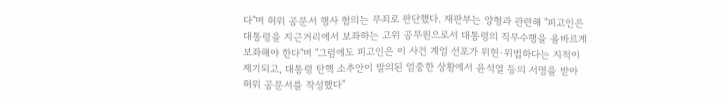다"며 허위 공문서 행사 혐의는 무죄로 판단했다. 재판부는 양형과 관련해 "피고인은 대통령을 지근거리에서 보좌하는 고위 공무원으로서 대통령의 직무수행을 올바르게 보좌해야 한다"며 "그럼에도 피고인은 이 사건 계엄 선포가 위헌·위법하다는 지적이 제기되고, 대통령 탄핵 소추안이 발의된 엄중한 상황에서 윤석열 등의 서명을 받아 허위 공문서를 작성했다"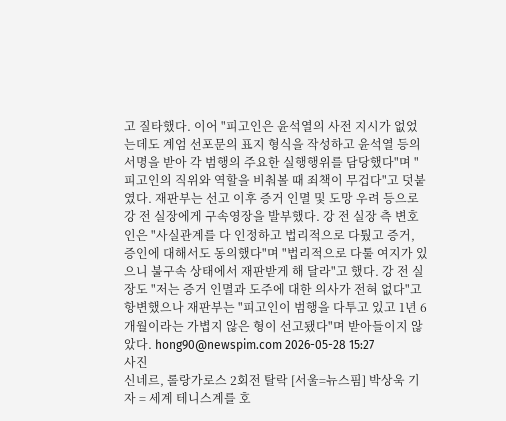고 질타했다. 이어 "피고인은 윤석열의 사전 지시가 없었는데도 계엄 선포문의 표지 형식을 작성하고 윤석열 등의 서명을 받아 각 범행의 주요한 실행행위를 담당했다"며 "피고인의 직위와 역할을 비춰볼 때 죄책이 무겁다"고 덧붙였다. 재판부는 선고 이후 증거 인멸 및 도망 우려 등으로 강 전 실장에게 구속영장을 발부했다. 강 전 실장 측 변호인은 "사실관계를 다 인정하고 법리적으로 다퉜고 증거, 증인에 대해서도 동의했다"며 "법리적으로 다툴 여지가 있으니 불구속 상태에서 재판받게 해 달라"고 했다. 강 전 실장도 "저는 증거 인멸과 도주에 대한 의사가 전혀 없다"고 항변했으나 재판부는 "피고인이 범행을 다투고 있고 1년 6개월이라는 가볍지 않은 형이 선고됐다"며 받아들이지 않았다. hong90@newspim.com 2026-05-28 15:27
사진
신네르, 롤랑가로스 2회전 탈락 [서울=뉴스핌] 박상욱 기자 = 세계 테니스계를 호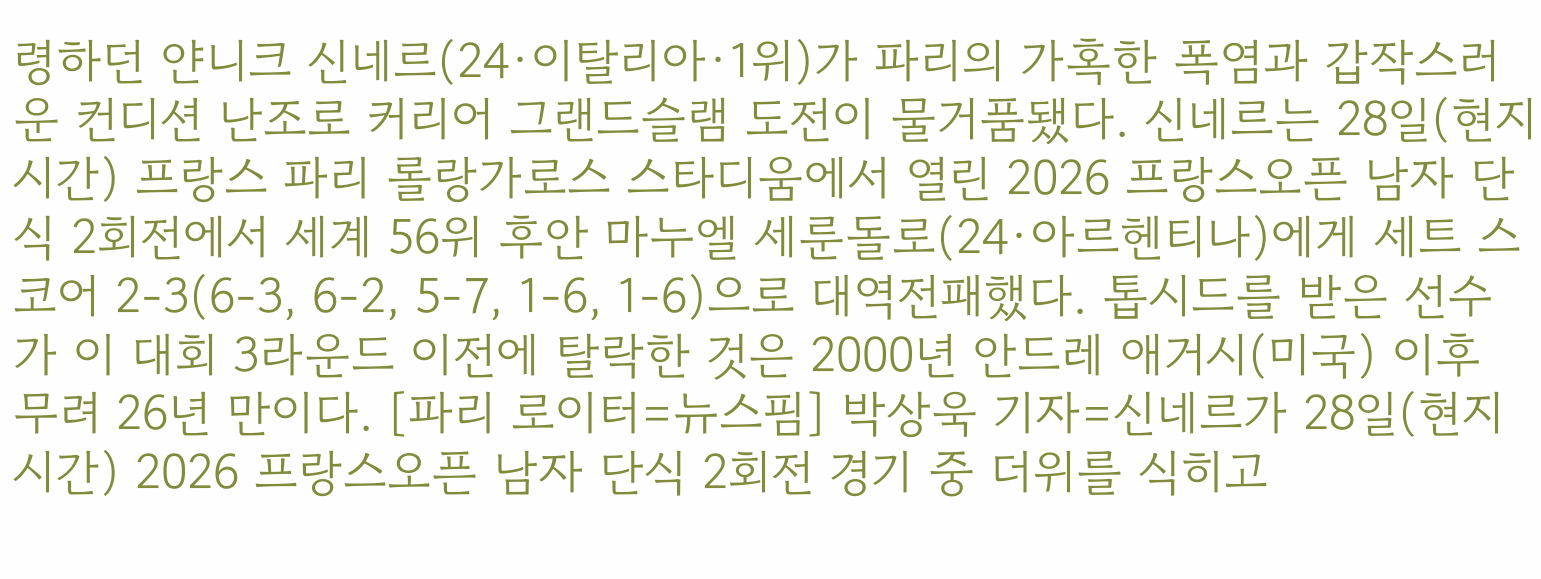령하던 얀니크 신네르(24·이탈리아·1위)가 파리의 가혹한 폭염과 갑작스러운 컨디션 난조로 커리어 그랜드슬램 도전이 물거품됐다. 신네르는 28일(현지시간) 프랑스 파리 롤랑가로스 스타디움에서 열린 2026 프랑스오픈 남자 단식 2회전에서 세계 56위 후안 마누엘 세룬돌로(24·아르헨티나)에게 세트 스코어 2-3(6-3, 6-2, 5-7, 1-6, 1-6)으로 대역전패했다. 톱시드를 받은 선수가 이 대회 3라운드 이전에 탈락한 것은 2000년 안드레 애거시(미국) 이후 무려 26년 만이다. [파리 로이터=뉴스핌] 박상욱 기자=신네르가 28일(현지시간) 2026 프랑스오픈 남자 단식 2회전 경기 중 더위를 식히고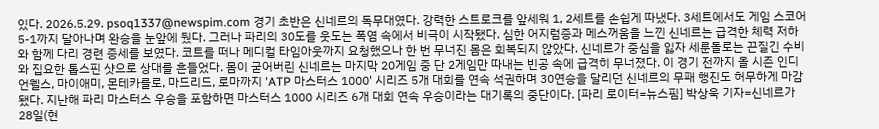있다. 2026.5.29. psoq1337@newspim.com 경기 초반은 신네르의 독무대였다. 강력한 스트로크를 앞세워 1, 2세트를 손쉽게 따냈다. 3세트에서도 게임 스코어 5-1까지 달아나며 완승을 눈앞에 뒀다. 그러나 파리의 30도를 웃도는 폭염 속에서 비극이 시작됐다. 심한 어지럼증과 메스꺼움을 느낀 신네르는 급격한 체력 저하와 함께 다리 경련 증세를 보였다. 코트를 떠나 메디컬 타임아웃까지 요청했으나 한 번 무너진 몸은 회복되지 않았다. 신네르가 중심을 잃자 세룬돌로는 끈질긴 수비와 집요한 톱스핀 샷으로 상대를 흔들었다. 몸이 굳어버린 신네르는 마지막 20게임 중 단 2게임만 따내는 빈공 속에 급격히 무너졌다. 이 경기 전까지 올 시즌 인디언웰스, 마이애미, 몬테카를로, 마드리드, 로마까지 'ATP 마스터스 1000' 시리즈 5개 대회를 연속 석권하며 30연승을 달리던 신네르의 무패 행진도 허무하게 마감됐다. 지난해 파리 마스터스 우승을 포함하면 마스터스 1000 시리즈 6개 대회 연속 우승이라는 대기록의 중단이다. [파리 로이터=뉴스핌] 박상욱 기자=신네르가 28일(현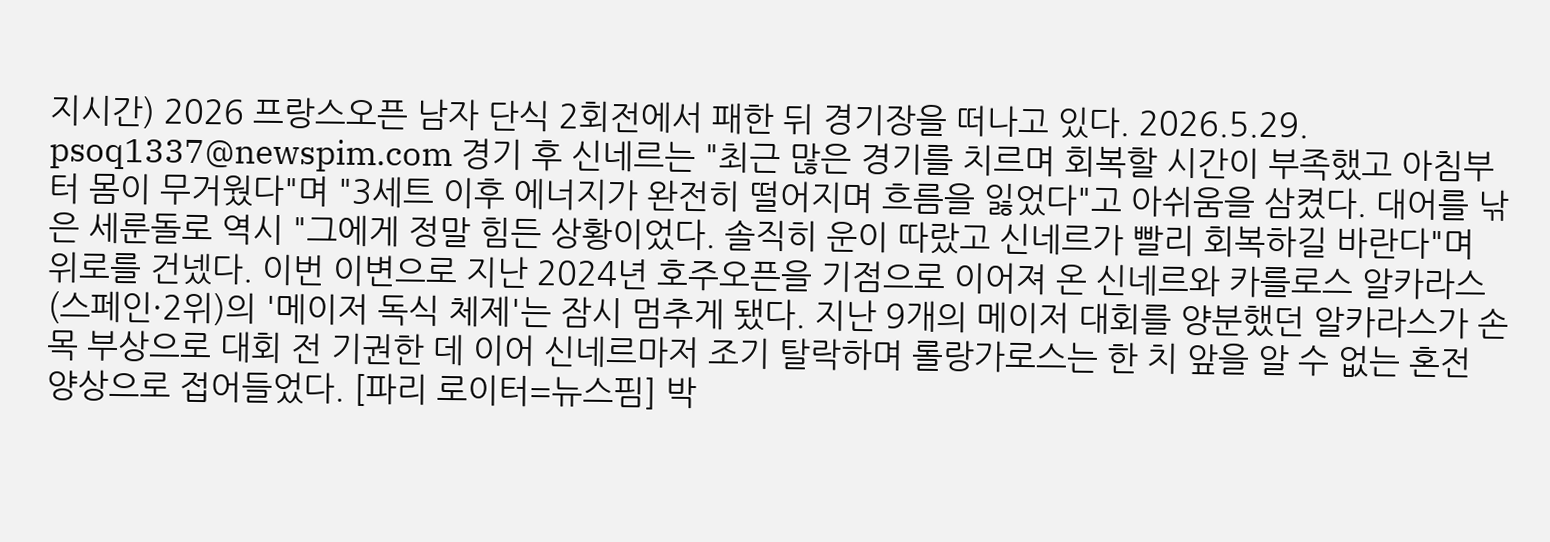지시간) 2026 프랑스오픈 남자 단식 2회전에서 패한 뒤 경기장을 떠나고 있다. 2026.5.29. psoq1337@newspim.com 경기 후 신네르는 "최근 많은 경기를 치르며 회복할 시간이 부족했고 아침부터 몸이 무거웠다"며 "3세트 이후 에너지가 완전히 떨어지며 흐름을 잃었다"고 아쉬움을 삼켰다. 대어를 낚은 세룬돌로 역시 "그에게 정말 힘든 상황이었다. 솔직히 운이 따랐고 신네르가 빨리 회복하길 바란다"며 위로를 건넸다. 이번 이변으로 지난 2024년 호주오픈을 기점으로 이어져 온 신네르와 카를로스 알카라스(스페인·2위)의 '메이저 독식 체제'는 잠시 멈추게 됐다. 지난 9개의 메이저 대회를 양분했던 알카라스가 손목 부상으로 대회 전 기권한 데 이어 신네르마저 조기 탈락하며 롤랑가로스는 한 치 앞을 알 수 없는 혼전 양상으로 접어들었다. [파리 로이터=뉴스핌] 박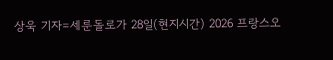상욱 기자=세룬돌로가 28일(현지시간) 2026 프랑스오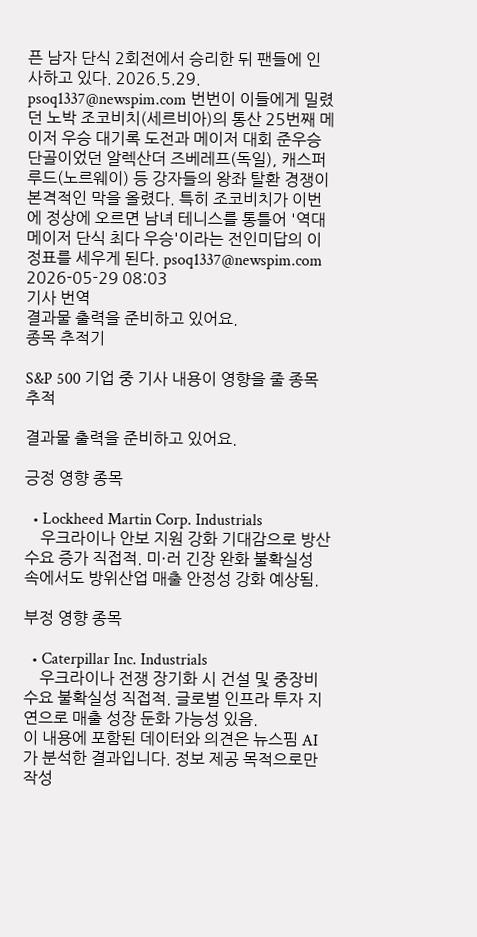픈 남자 단식 2회전에서 승리한 뒤 팬들에 인사하고 있다. 2026.5.29. psoq1337@newspim.com 번번이 이들에게 밀렸던 노박 조코비치(세르비아)의 통산 25번째 메이저 우승 대기록 도전과 메이저 대회 준우승 단골이었던 알렉산더 즈베레프(독일), 캐스퍼 루드(노르웨이) 등 강자들의 왕좌 탈환 경쟁이 본격적인 막을 올렸다. 특히 조코비치가 이번에 정상에 오르면 남녀 테니스를 통틀어 '역대 메이저 단식 최다 우승'이라는 전인미답의 이정표를 세우게 된다. psoq1337@newspim.com 2026-05-29 08:03
기사 번역
결과물 출력을 준비하고 있어요.
종목 추적기

S&P 500 기업 중 기사 내용이 영향을 줄 종목 추적

결과물 출력을 준비하고 있어요.

긍정 영향 종목

  • Lockheed Martin Corp. Industrials
    우크라이나 안보 지원 강화 기대감으로 방산 수요 증가 직접적. 미·러 긴장 완화 불확실성 속에서도 방위산업 매출 안정성 강화 예상됨.

부정 영향 종목

  • Caterpillar Inc. Industrials
    우크라이나 전쟁 장기화 시 건설 및 중장비 수요 불확실성 직접적. 글로벌 인프라 투자 지연으로 매출 성장 둔화 가능성 있음.
이 내용에 포함된 데이터와 의견은 뉴스핌 AI가 분석한 결과입니다. 정보 제공 목적으로만 작성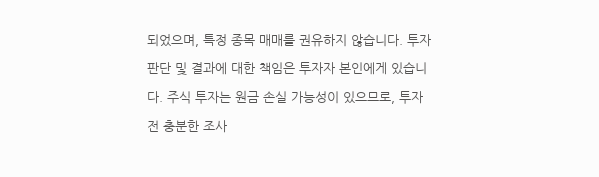되었으며, 특정 종목 매매를 권유하지 않습니다. 투자 판단 및 결과에 대한 책임은 투자자 본인에게 있습니다. 주식 투자는 원금 손실 가능성이 있으므로, 투자 전 충분한 조사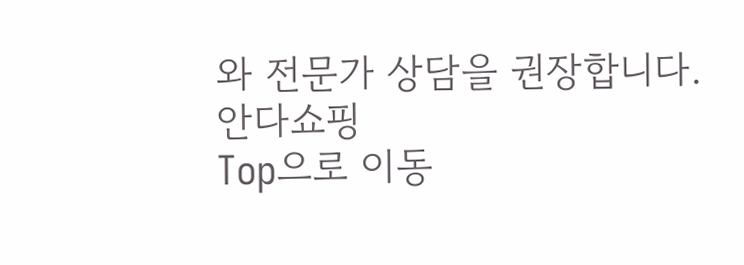와 전문가 상담을 권장합니다.
안다쇼핑
Top으로 이동